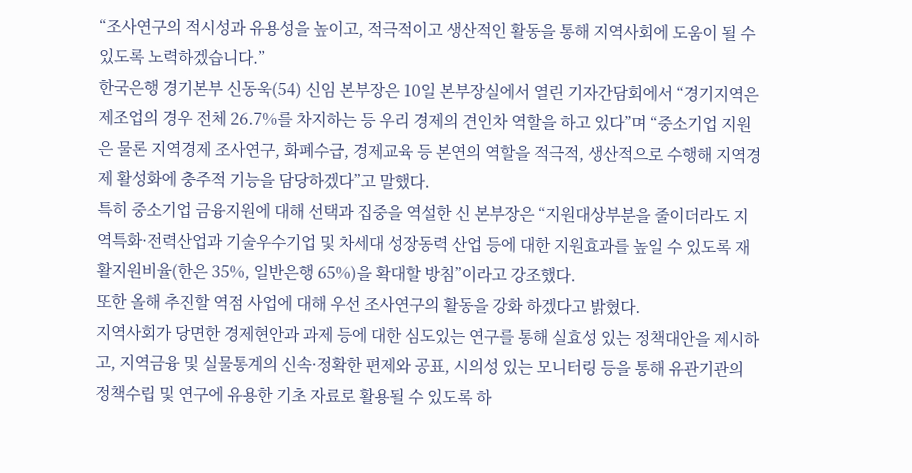“조사연구의 적시성과 유용성을 높이고, 적극적이고 생산적인 활동을 통해 지역사회에 도움이 될 수 있도록 노력하겠습니다.”
한국은행 경기본부 신동욱(54) 신임 본부장은 10일 본부장실에서 열린 기자간담회에서 “경기지역은 제조업의 경우 전체 26.7%를 차지하는 등 우리 경제의 견인차 역할을 하고 있다”며 “중소기업 지원은 물론 지역경제 조사연구, 화폐수급, 경제교육 등 본연의 역할을 적극적, 생산적으로 수행해 지역경제 활성화에 충주적 기능을 담당하겠다”고 말했다.
특히 중소기업 금융지원에 대해 선택과 집중을 역설한 신 본부장은 “지원대상부분을 줄이더라도 지역특화·전력산업과 기술우수기업 및 차세대 성장동력 산업 등에 대한 지원효과를 높일 수 있도록 재활지원비율(한은 35%, 일반은행 65%)을 확대할 방침”이라고 강조했다.
또한 올해 추진할 역점 사업에 대해 우선 조사연구의 활동을 강화 하겠다고 밝혔다.
지역사회가 당면한 경제현안과 과제 등에 대한 심도있는 연구를 통해 실효성 있는 정책대안을 제시하고, 지역금융 및 실물통계의 신속·정확한 편제와 공표, 시의성 있는 모니터링 등을 통해 유관기관의 정책수립 및 연구에 유용한 기초 자료로 활용될 수 있도록 하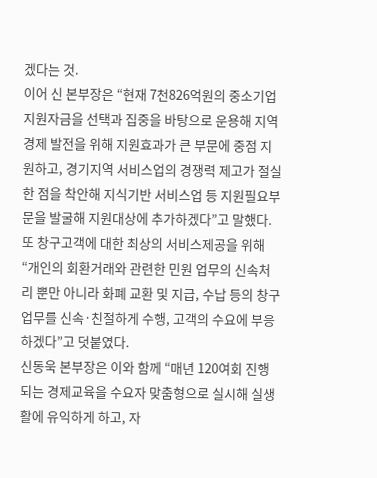겠다는 것.
이어 신 본부장은 “현재 7천826억원의 중소기업 지원자금을 선택과 집중을 바탕으로 운용해 지역경제 발전을 위해 지원효과가 큰 부문에 중점 지원하고, 경기지역 서비스업의 경쟁력 제고가 절실한 점을 착안해 지식기반 서비스업 등 지원필요부문을 발굴해 지원대상에 추가하겠다”고 말했다.
또 창구고객에 대한 최상의 서비스제공을 위해 “개인의 회환거래와 관련한 민원 업무의 신속처리 뿐만 아니라 화폐 교환 및 지급, 수납 등의 창구업무를 신속·친절하게 수행, 고객의 수요에 부응하겠다”고 덧붙였다.
신동욱 본부장은 이와 함께 “매년 120여회 진행되는 경제교육을 수요자 맞춤형으로 실시해 실생활에 유익하게 하고, 자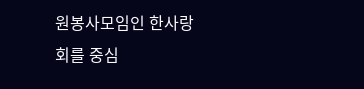원봉사모임인 한사랑회를 중심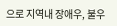으로 지역내 장애우, 불우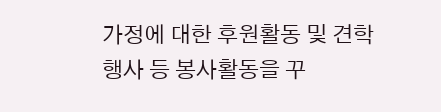가정에 대한 후원활동 및 견학행사 등 봉사활동을 꾸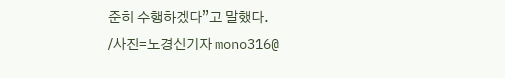준히 수행하겠다”고 말했다.
/사진=노경신기자 mono316@